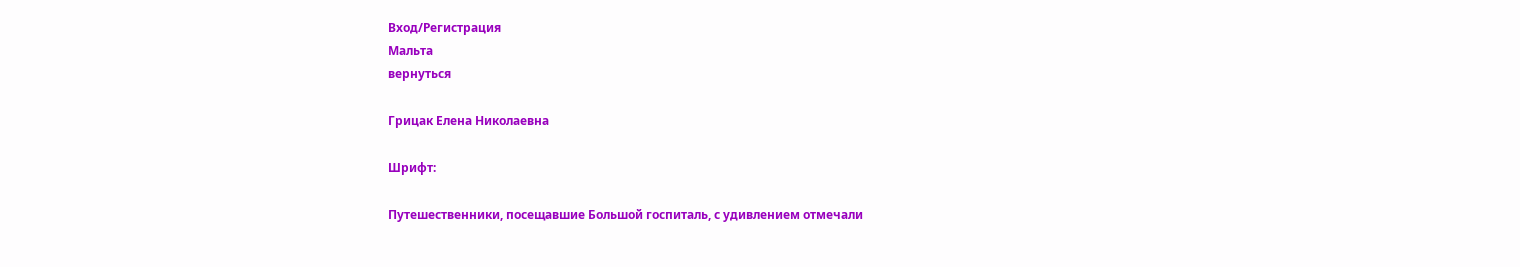Вход/Регистрация
Мальта
вернуться

Грицак Елена Николаевна

Шрифт:

Путешественники, посещавшие Большой госпиталь, с удивлением отмечали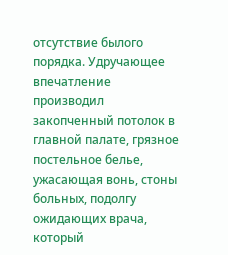отсутствие былого порядка. Удручающее впечатление производил закопченный потолок в главной палате, грязное постельное белье, ужасающая вонь, стоны больных, подолгу ожидающих врача, который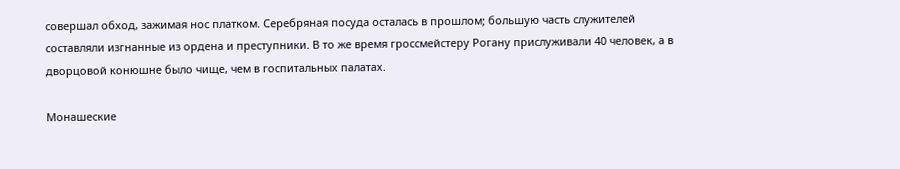совершал обход, зажимая нос платком. Серебряная посуда осталась в прошлом; большую часть служителей составляли изгнанные из ордена и преступники. В то же время гроссмейстеру Рогану прислуживали 40 человек, а в дворцовой конюшне было чище, чем в госпитальных палатах.

Монашеские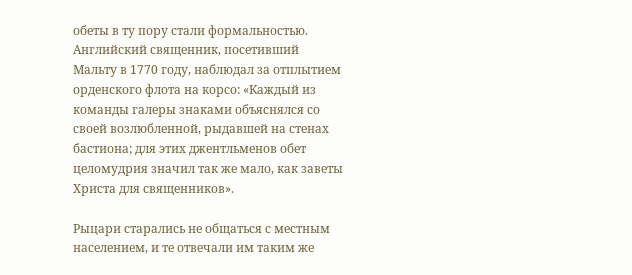обеты в ту пору стали формальностью. Английский священник, посетивший Мальту в 1770 году, наблюдал за отплытием орденского флота на корсо: «Каждый из команды галеры знаками объяснялся со своей возлюбленной, рыдавшей на стенах бастиона; для этих джентльменов обет целомудрия значил так же мало, как заветы Христа для священников».

Рыцари старались не общаться с местным населением, и те отвечали им таким же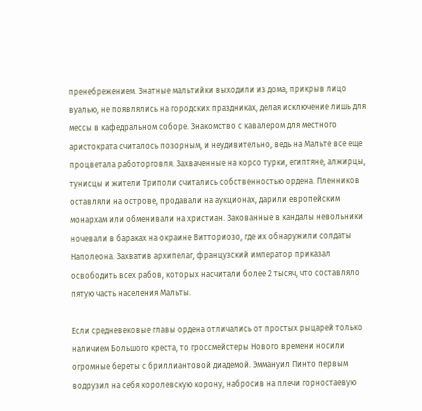пренебрежением. Знатные мальтийки выходили из дома, прикрыв лицо вуалью, не появлялись на городских праздниках, делая исключение лишь для мессы в кафедральном соборе. Знакомство с кавалером для местного аристократа считалось позорным, и неудивительно, ведь на Мальте все еще процветала работорговля. Захваченные на корсо турки, египтяне, алжирцы, тунисцы и жители Триполи считались собственностью ордена. Пленников оставляли на острове, продавали на аукционах, дарили европейским монархам или обменивали на христиан. Закованные в кандалы невольники ночевали в бараках на окраине Витториозо, где их обнаружили солдаты Наполеона. Захватив архипелаг, французский император приказал освободить всех рабов, которых насчитали более 2 тысяч, что составляло пятую часть населения Мальты.

Если средневековые главы ордена отличались от простых рыцарей только наличием Большого креста, то гроссмейстеры Нового времени носили огромные береты с бриллиантовой диадемой. Эммануил Пинто первым водрузил на себя королевскую корону, набросив на плечи горностаевую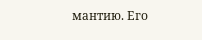мантию. Его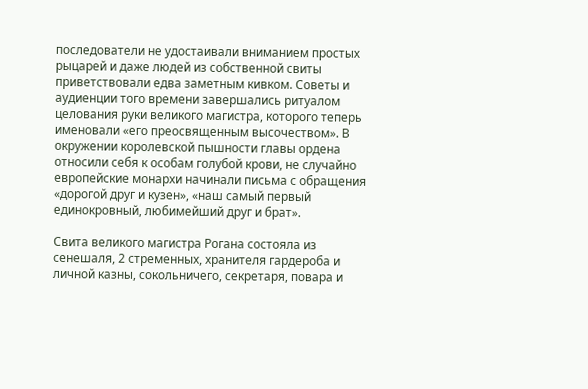последователи не удостаивали вниманием простых рыцарей и даже людей из собственной свиты приветствовали едва заметным кивком. Советы и аудиенции того времени завершались ритуалом целования руки великого магистра, которого теперь именовали «его преосвященным высочеством». В окружении королевской пышности главы ордена относили себя к особам голубой крови, не случайно европейские монархи начинали письма с обращения «дорогой друг и кузен», «наш самый первый единокровный, любимейший друг и брат».

Свита великого магистра Рогана состояла из сенешаля, 2 стременных, хранителя гардероба и личной казны, сокольничего, секретаря, повара и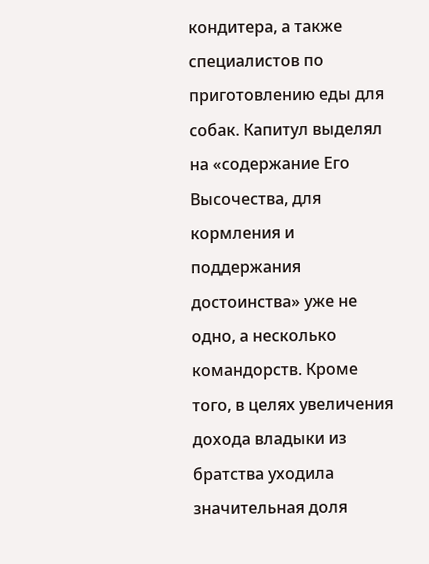кондитера, а также специалистов по приготовлению еды для собак. Капитул выделял на «содержание Его Высочества, для кормления и поддержания достоинства» уже не одно, а несколько командорств. Кроме того, в целях увеличения дохода владыки из братства уходила значительная доля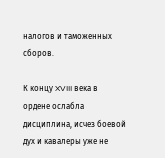налогов и таможенных сборов.

К концу XVIII века в ордене ослабла дисциплина, исчез боевой дух и кавалеры уже не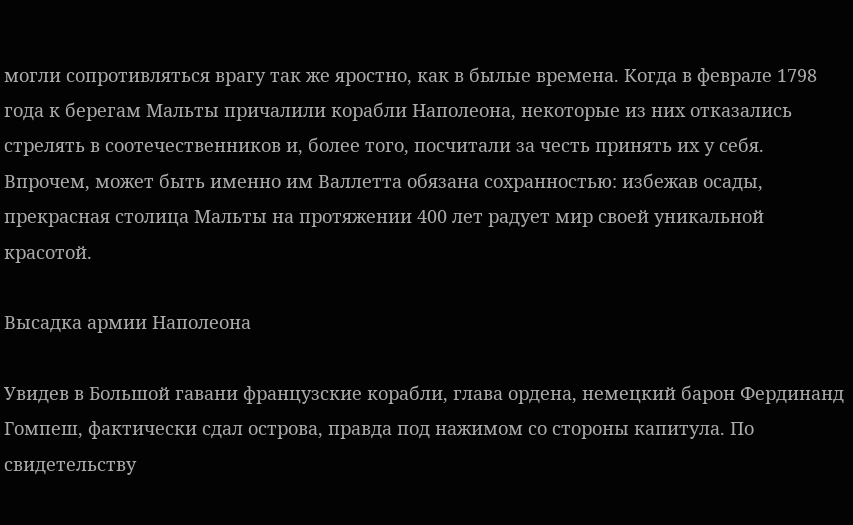могли сопротивляться врагу так же яростно, как в былые времена. Когда в феврале 1798 года к берегам Мальты причалили корабли Наполеона, некоторые из них отказались стрелять в соотечественников и, более того, посчитали за честь принять их у себя. Впрочем, может быть именно им Валлетта обязана сохранностью: избежав осады, прекрасная столица Мальты на протяжении 400 лет радует мир своей уникальной красотой.

Высадка армии Наполеона

Увидев в Большой гавани французские корабли, глава ордена, немецкий барон Фердинанд Гомпеш, фактически сдал острова, правда под нажимом со стороны капитула. По свидетельству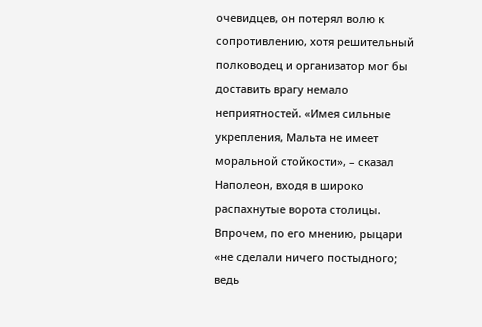очевидцев, он потерял волю к сопротивлению, хотя решительный полководец и организатор мог бы доставить врагу немало неприятностей. «Имея сильные укрепления, Мальта не имеет моральной стойкости», – сказал Наполеон, входя в широко распахнутые ворота столицы. Впрочем, по его мнению, рыцари «не сделали ничего постыдного; ведь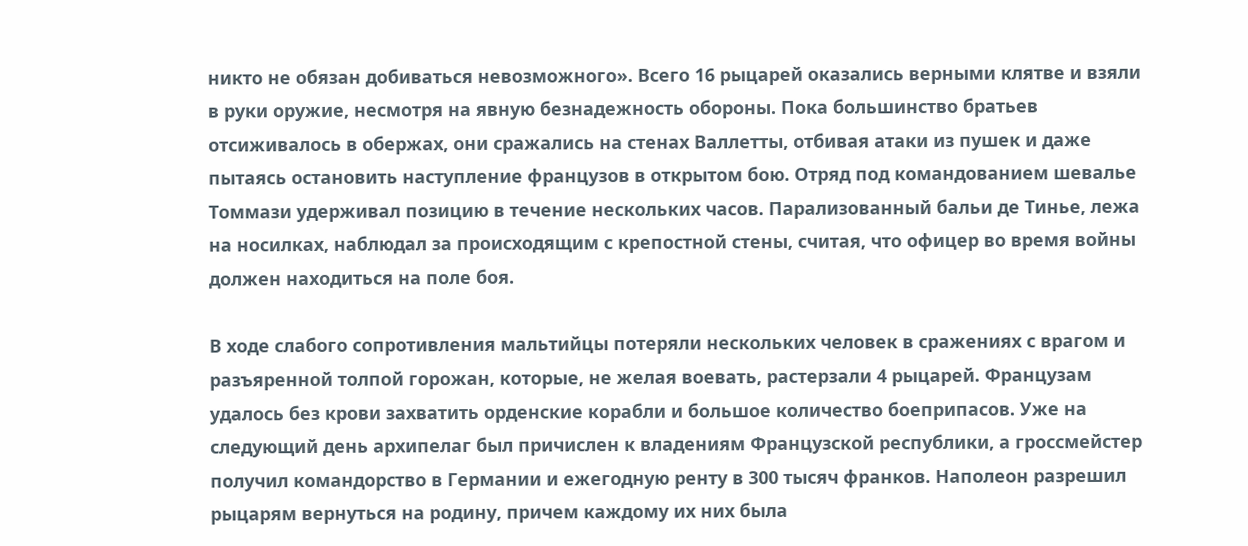никто не обязан добиваться невозможного». Всего 16 рыцарей оказались верными клятве и взяли в руки оружие, несмотря на явную безнадежность обороны. Пока большинство братьев отсиживалось в обержах, они сражались на стенах Валлетты, отбивая атаки из пушек и даже пытаясь остановить наступление французов в открытом бою. Отряд под командованием шевалье Томмази удерживал позицию в течение нескольких часов. Парализованный бальи де Тинье, лежа на носилках, наблюдал за происходящим с крепостной стены, считая, что офицер во время войны должен находиться на поле боя.

В ходе слабого сопротивления мальтийцы потеряли нескольких человек в сражениях с врагом и разъяренной толпой горожан, которые, не желая воевать, растерзали 4 рыцарей. Французам удалось без крови захватить орденские корабли и большое количество боеприпасов. Уже на следующий день архипелаг был причислен к владениям Французской республики, а гроссмейстер получил командорство в Германии и ежегодную ренту в 300 тысяч франков. Наполеон разрешил рыцарям вернуться на родину, причем каждому их них была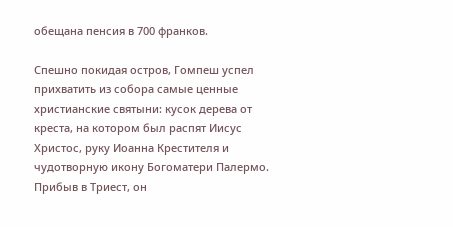обещана пенсия в 700 франков.

Спешно покидая остров, Гомпеш успел прихватить из собора самые ценные христианские святыни: кусок дерева от креста, на котором был распят Иисус Христос, руку Иоанна Крестителя и чудотворную икону Богоматери Палермо. Прибыв в Триест, он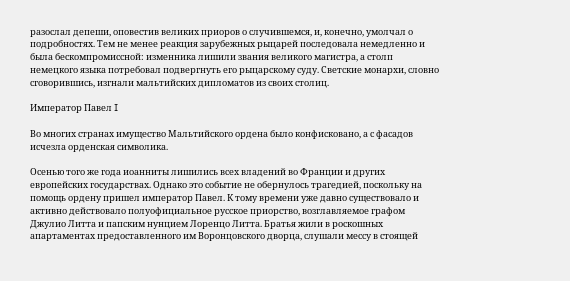разослал депеши, оповестив великих приоров о случившемся, и, конечно, умолчал о подробностях. Тем не менее реакция зарубежных рыцарей последовала немедленно и была бескомпромиссной: изменника лишили звания великого магистра, а столп немецкого языка потребовал подвергнуть его рыцарскому суду. Светские монархи, словно сговорившись, изгнали мальтийских дипломатов из своих столиц.

Император Павел I

Во многих странах имущество Мальтийского ордена было конфисковано, а с фасадов исчезла орденская символика.

Осенью того же года иоанниты лишились всех владений во Франции и других европейских государствах. Однако это событие не обернулось трагедией, поскольку на помощь ордену пришел император Павел. К тому времени уже давно существовало и активно действовало полуофициальное русское приорство, возглавляемое графом Джулио Литта и папским нунцием Лоренцо Литта. Братья жили в роскошных апартаментах предоставленного им Воронцовского дворца, слушали мессу в стоящей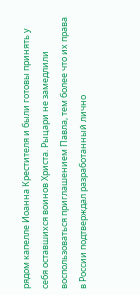рядом капелле Иоанна Крестителя и были готовы принять у себя оставшихся воинов Христа. Рыцари не замедлили воспользоваться приглашением Павла, тем более что их права в России подтверждал разработанный лично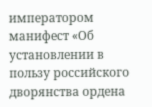императором манифест «Об установлении в пользу российского дворянства ордена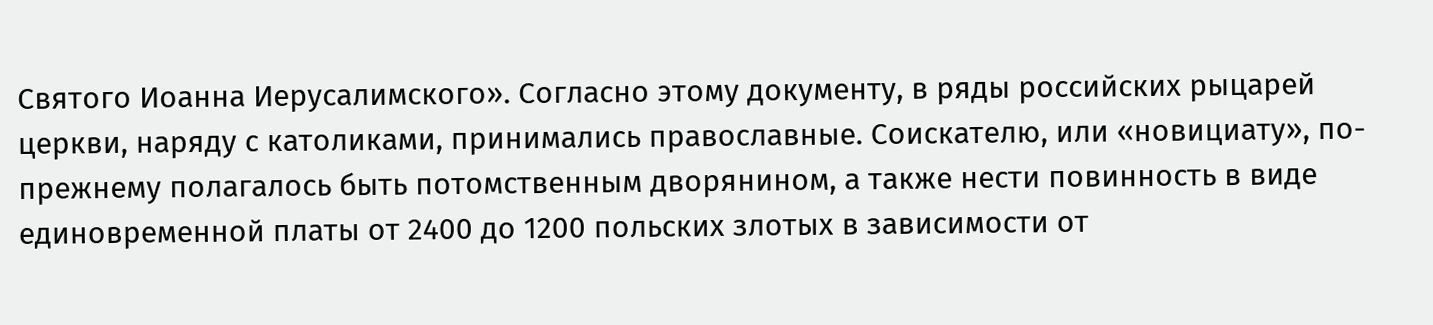Святого Иоанна Иерусалимского». Согласно этому документу, в ряды российских рыцарей церкви, наряду с католиками, принимались православные. Соискателю, или «новициату», по-прежнему полагалось быть потомственным дворянином, а также нести повинность в виде единовременной платы от 2400 до 1200 польских злотых в зависимости от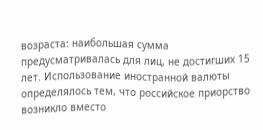возраста: наибольшая сумма предусматривалась для лиц, не достигших 15 лет. Использование иностранной валюты определялось тем, что российское приорство возникло вместо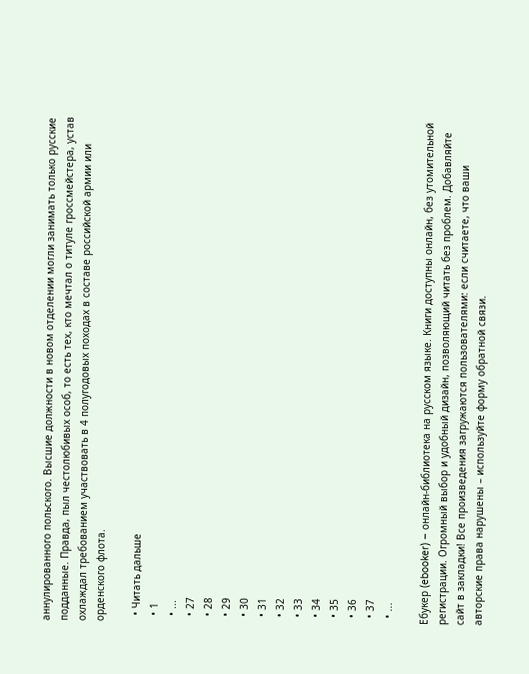аннулированного польского. Высшие должности в новом отделении могли занимать только русские подданные. Правда, пыл честолюбивых особ, то есть тех, кто мечтал о титуле гроссмейстера, устав охлаждал требованием участвовать в 4 полугодовых походах в составе российской армии или орденского флота.

  • Читать дальше
  • 1
  • ...
  • 27
  • 28
  • 29
  • 30
  • 31
  • 32
  • 33
  • 34
  • 35
  • 36
  • 37
  • ...

Ебукер (ebooker) – онлайн-библиотека на русском языке. Книги доступны онлайн, без утомительной регистрации. Огромный выбор и удобный дизайн, позволяющий читать без проблем. Добавляйте сайт в закладки! Все произведения загружаются пользователями: если считаете, что ваши авторские права нарушены – используйте форму обратной связи.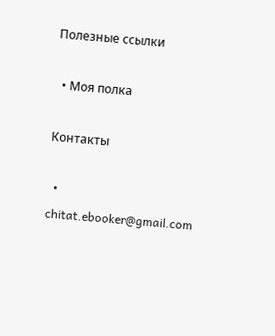Полезные ссылки

  • Моя полка

Контакты

  • chitat.ebooker@gmail.com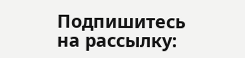Подпишитесь на рассылку: